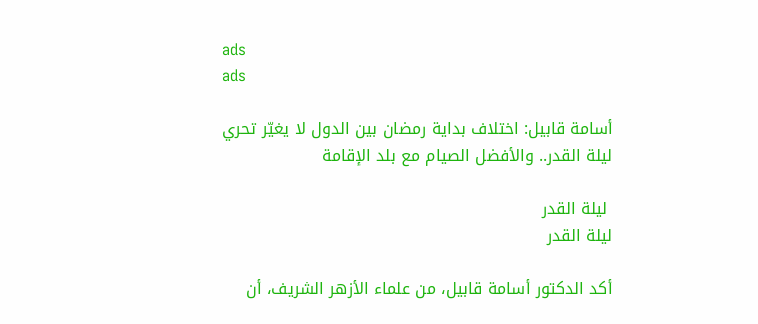ads
ads

أسامة قابيل: اختلاف بداية رمضان بين الدول لا يغيّر تحري ليلة القدر.. والأفضل الصيام مع بلد الإقامة

 ليلة القدر
ليلة القدر

أكد الدكتور أسامة قابيل، من علماء الأزهر الشريف، أن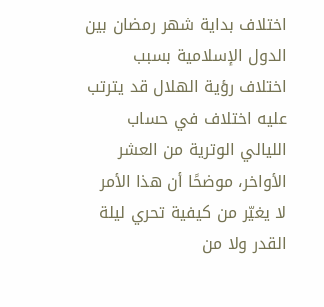اختلاف بداية شهر رمضان بين الدول الإسلامية بسبب اختلاف رؤية الهلال قد يترتب عليه اختلاف في حساب الليالي الوترية من العشر الأواخر، موضحًا أن هذا الأمر لا يغيّر من كيفية تحري ليلة القدر ولا من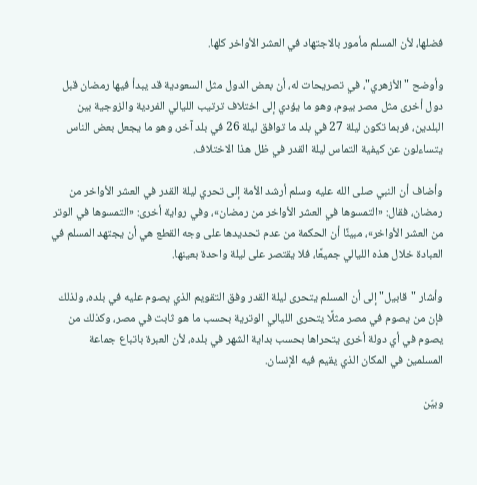فضلها، لأن المسلم مأمور بالاجتهاد في العشر الأواخر كلها.

وأوضح "الأزهري"، في تصريحات له، أن بعض الدول مثل السعودية قد يبدأ فيها رمضان قبل دول أخرى مثل مصر بيوم، وهو ما يؤدي إلى اختلاف ترتيب الليالي الفردية والزوجية بين البلدين، فربما تكون ليلة 27 في بلد ما توافق ليلة 26 في بلد آخر، وهو ما يجعل بعض الناس يتساءلون عن كيفية التماس ليلة القدر في ظل هذا الاختلاف.

وأضاف أن النبي صلى الله عليه وسلم أرشد الأمة إلى تحري ليلة القدر في العشر الأواخر من رمضان، فقال: «التمسوها في العشر الأواخر من رمضان»، وفي رواية أخرى: «التمسوها في الوتر من العشر الأواخر»، مبينًا أن الحكمة من عدم تحديدها على وجه القطع هي أن يجتهد المسلم في العبادة خلال هذه الليالي جميعًا، فلا يقتصر على ليلة واحدة بعينها.

وأشار "قابيل" إلى أن المسلم يتحرى ليلة القدر وفق التقويم الذي يصوم عليه في بلده، ولذلك فإن من يصوم في مصر مثلًا يتحرى الليالي الوترية بحسب ما هو ثابت في مصر، وكذلك من يصوم في أي دولة أخرى يتحراها بحسب بداية الشهر في بلده، لأن العبرة باتباع جماعة المسلمين في المكان الذي يقيم فيه الإنسان.

وبيّن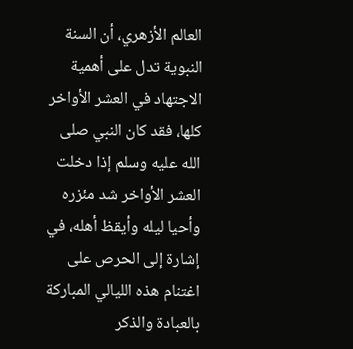العالم الأزهري، أن السنة النبوية تدل على أهمية الاجتهاد في العشر الأواخر كلها، فقد كان النبي صلى الله عليه وسلم إذا دخلت العشر الأواخر شد مئزره وأحيا ليله وأيقظ أهله، في إشارة إلى الحرص على اغتنام هذه الليالي المباركة بالعبادة والذكر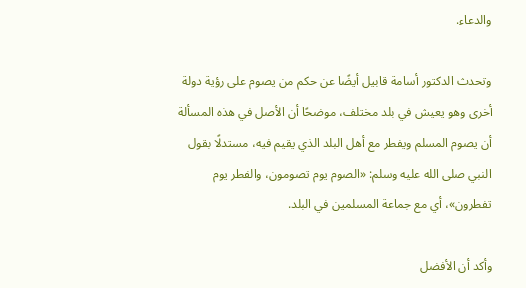والدعاء.

وتحدث الدكتور أسامة قابيل أيضًا عن حكم من يصوم على رؤية دولة أخرى وهو يعيش في بلد مختلف، موضحًا أن الأصل في هذه المسألة أن يصوم المسلم ويفطر مع أهل البلد الذي يقيم فيه، مستدلًا بقول النبي صلى الله عليه وسلم: «الصوم يوم تصومون، والفطر يوم تفطرون»، أي مع جماعة المسلمين في البلد.

وأكد أن الأفضل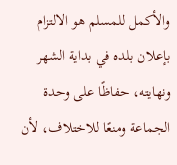والأكمل للمسلم هو الالتزام بإعلان بلده في بداية الشهر ونهايته، حفاظًا على وحدة الجماعة ومنعًا للاختلاف، لأن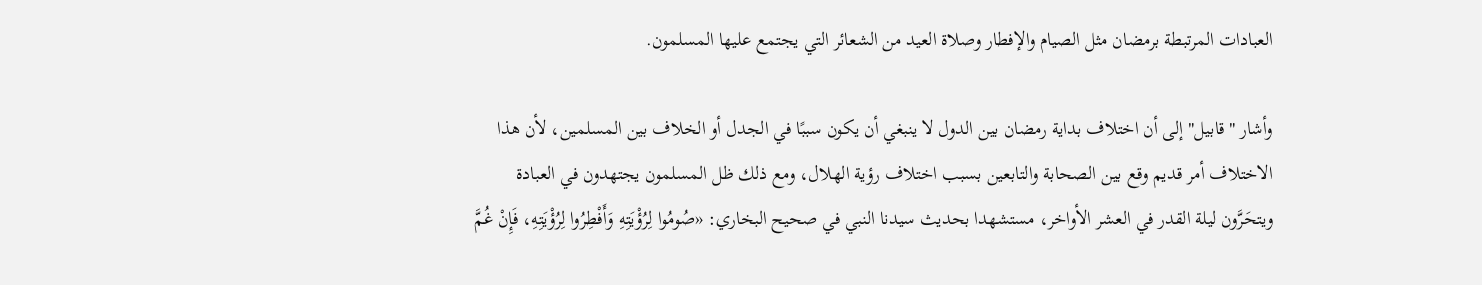العبادات المرتبطة برمضان مثل الصيام والإفطار وصلاة العيد من الشعائر التي يجتمع عليها المسلمون.

وأشار "قابيل" إلى أن اختلاف بداية رمضان بين الدول لا ينبغي أن يكون سببًا في الجدل أو الخلاف بين المسلمين، لأن هذا الاختلاف أمر قديم وقع بين الصحابة والتابعين بسبب اختلاف رؤية الهلال، ومع ذلك ظل المسلمون يجتهدون في العبادة ويتحَرَّون ليلة القدر في العشر الأواخر، مستشهدا بحديث سيدنا النبي في صحيح البخاري: «صُومُوا لِرُؤْيَتِهِ وَأَفْطِرُوا لِرُؤْيَتِهِ، فَإِنْ غُمَّ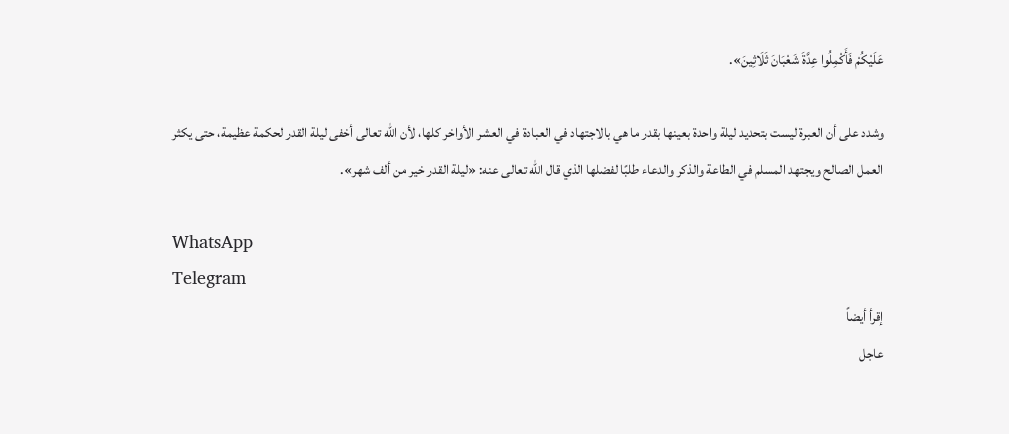عَلَيْكُمْ فَأَكْمِلُوا عِدَّةَ شَعْبَانَ ثَلَاثِينَ».

وشدد على أن العبرة ليست بتحديد ليلة واحدة بعينها بقدر ما هي بالاجتهاد في العبادة في العشر الأواخر كلها، لأن الله تعالى أخفى ليلة القدر لحكمة عظيمة، حتى يكثر العمل الصالح ويجتهد المسلم في الطاعة والذكر والدعاء طلبًا لفضلها الذي قال الله تعالى عنه: «ليلة القدر خير من ألف شهر».

WhatsApp
Telegram
إقرأ أيضاً
عاجل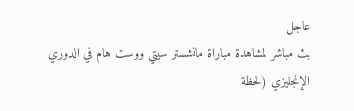عاجل
بث مباشر لمشاهدة مباراة مانشستر سيتي ووست هام في الدوري الإنجليزي (لحظة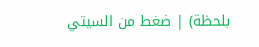بلحظة) | ضغط من السيتي